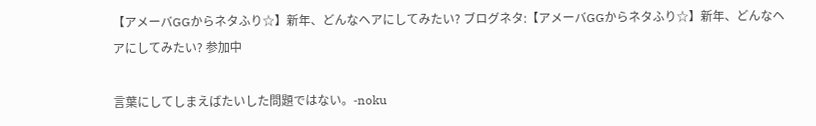【アメーバGGからネタふり☆】新年、どんなヘアにしてみたい? ブログネタ:【アメーバGGからネタふり☆】新年、どんなヘアにしてみたい? 参加中

言葉にしてしまえばたいした問題ではない。-noku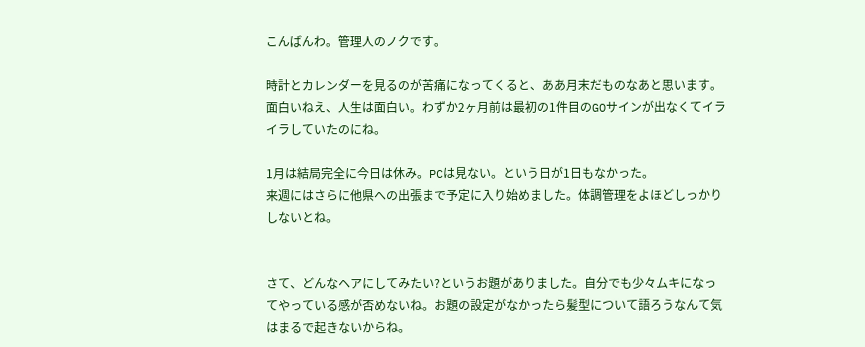こんばんわ。管理人のノクです。

時計とカレンダーを見るのが苦痛になってくると、ああ月末だものなあと思います。
面白いねえ、人生は面白い。わずか2ヶ月前は最初の1件目のGOサインが出なくてイライラしていたのにね。

1月は結局完全に今日は休み。PCは見ない。という日が1日もなかった。
来週にはさらに他県への出張まで予定に入り始めました。体調管理をよほどしっかりしないとね。


さて、どんなヘアにしてみたい?というお題がありました。自分でも少々ムキになってやっている感が否めないね。お題の設定がなかったら髪型について語ろうなんて気はまるで起きないからね。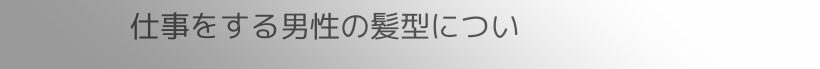仕事をする男性の髪型につい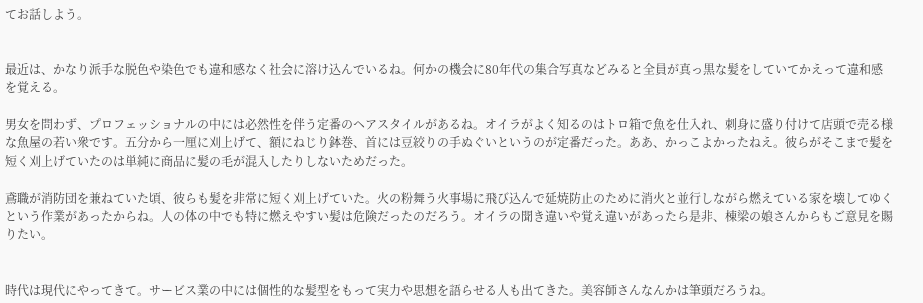てお話しよう。


最近は、かなり派手な脱色や染色でも違和感なく社会に溶け込んでいるね。何かの機会に80年代の集合写真などみると全員が真っ黒な髪をしていてかえって違和感を覚える。

男女を問わず、プロフェッショナルの中には必然性を伴う定番のヘアスタイルがあるね。オイラがよく知るのはトロ箱で魚を仕入れ、刺身に盛り付けて店頭で売る様な魚屋の若い衆です。五分から一厘に刈上げて、額にねじり鉢巻、首には豆絞りの手ぬぐいというのが定番だった。ああ、かっこよかったねえ。彼らがそこまで髪を短く刈上げていたのは単純に商品に髪の毛が混入したりしないためだった。

鳶職が消防団を兼ねていた頃、彼らも髪を非常に短く刈上げていた。火の粉舞う火事場に飛び込んで延焼防止のために消火と並行しながら燃えている家を壊してゆくという作業があったからね。人の体の中でも特に燃えやすい髪は危険だったのだろう。オイラの聞き違いや覚え違いがあったら是非、棟梁の娘さんからもご意見を賜りたい。


時代は現代にやってきて。サービス業の中には個性的な髪型をもって実力や思想を語らせる人も出てきた。美容師さんなんかは筆頭だろうね。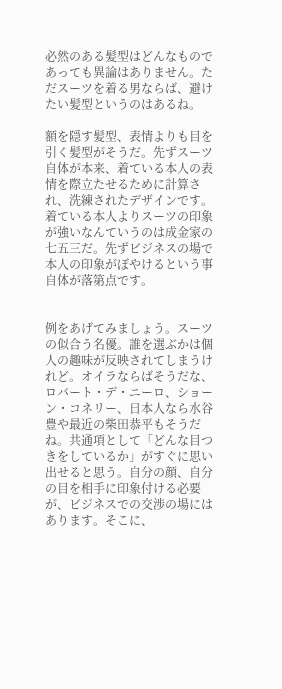必然のある髪型はどんなものであっても異論はありません。ただスーツを着る男ならば、避けたい髪型というのはあるね。

額を隠す髪型、表情よりも目を引く髪型がそうだ。先ずスーツ自体が本来、着ている本人の表情を際立たせるために計算され、洗練されたデザインです。着ている本人よりスーツの印象が強いなんていうのは成金家の七五三だ。先ずビジネスの場で本人の印象がぼやけるという事自体が落第点です。


例をあげてみましょう。スーツの似合う名優。誰を選ぶかは個人の趣味が反映されてしまうけれど。オイラならばそうだな、ロバート・デ・ニーロ、ショーン・コネリー、日本人なら水谷豊や最近の柴田恭平もそうだね。共通項として「どんな目つきをしているか」がすぐに思い出せると思う。自分の顔、自分の目を相手に印象付ける必要が、ビジネスでの交渉の場にはあります。そこに、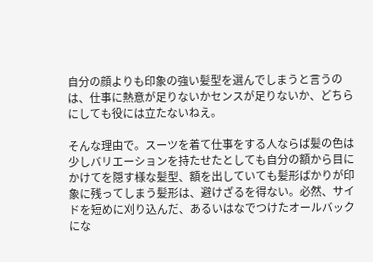自分の顔よりも印象の強い髪型を選んでしまうと言うのは、仕事に熱意が足りないかセンスが足りないか、どちらにしても役には立たないねえ。

そんな理由で。スーツを着て仕事をする人ならば髪の色は少しバリエーションを持たせたとしても自分の額から目にかけてを隠す様な髪型、額を出していても髪形ばかりが印象に残ってしまう髪形は、避けざるを得ない。必然、サイドを短めに刈り込んだ、あるいはなでつけたオールバックにな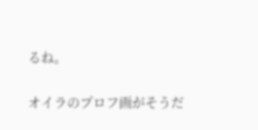るね。

オイラのプロフ画がそうだ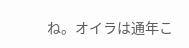ね。オイラは通年こ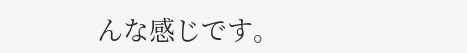んな感じです。